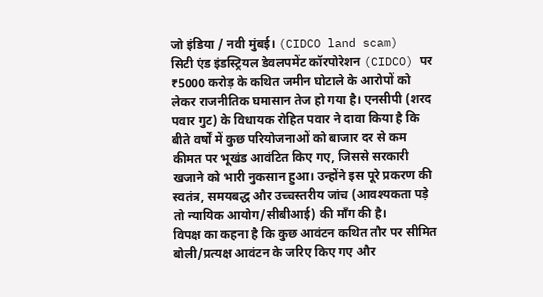जो इंडिया / नवी मुंबई। (CIDCO land scam)
सिटी एंड इंडस्ट्रियल डेवलपमेंट कॉरपोरेशन (CIDCO) पर ₹5000 करोड़ के कथित जमीन घोटाले के आरोपों को लेकर राजनीतिक घमासान तेज हो गया है। एनसीपी (शरद पवार गुट) के विधायक रोहित पवार ने दावा किया है कि बीते वर्षों में कुछ परियोजनाओं को बाजार दर से कम कीमत पर भूखंड आवंटित किए गए, जिससे सरकारी खजाने को भारी नुकसान हुआ। उन्होंने इस पूरे प्रकरण की स्वतंत्र, समयबद्ध और उच्चस्तरीय जांच (आवश्यकता पड़े तो न्यायिक आयोग/सीबीआई) की माँग की है।
विपक्ष का कहना है कि कुछ आवंटन कथित तौर पर सीमित बोली/प्रत्यक्ष आवंटन के जरिए किए गए और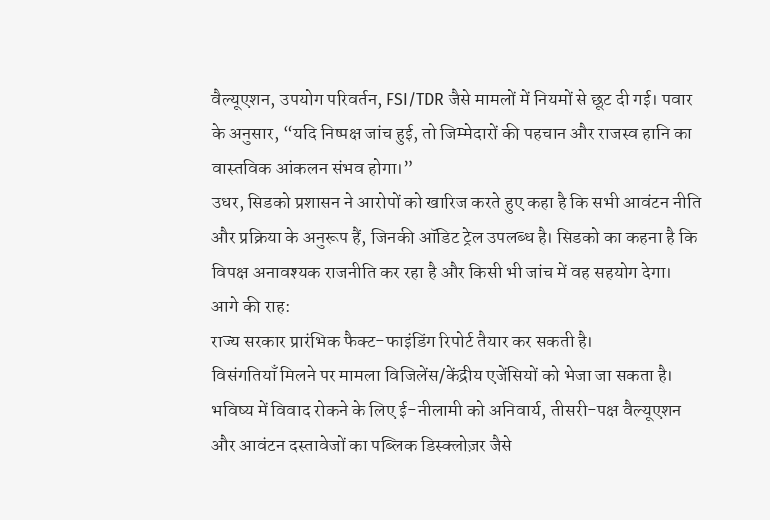वैल्यूएशन, उपयोग परिवर्तन, FSI/TDR जैसे मामलों में नियमों से छूट दी गई। पवार के अनुसार, “यदि निष्पक्ष जांच हुई, तो जिम्मेदारों की पहचान और राजस्व हानि का वास्तविक आंकलन संभव होगा।”
उधर, सिडको प्रशासन ने आरोपों को खारिज करते हुए कहा है कि सभी आवंटन नीति और प्रक्रिया के अनुरूप हैं, जिनकी ऑडिट ट्रेल उपलब्ध है। सिडको का कहना है कि विपक्ष अनावश्यक राजनीति कर रहा है और किसी भी जांच में वह सहयोग देगा।
आगे की राह:
राज्य सरकार प्रारंभिक फैक्ट-फाइंडिंग रिपोर्ट तैयार कर सकती है।
विसंगतियाँ मिलने पर मामला विजिलेंस/केंद्रीय एजेंसियों को भेजा जा सकता है।
भविष्य में विवाद रोकने के लिए ई-नीलामी को अनिवार्य, तीसरी-पक्ष वैल्यूएशन और आवंटन दस्तावेजों का पब्लिक डिस्क्लोज़र जैसे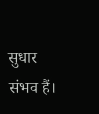सुधार संभव हैं।